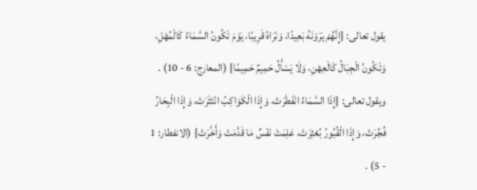يقول تعالى: {إِنَّهُمْ يَرَوْنَهُ بَعِيدًا، وَنَرَاهُ قَرِيبًا، يَوْمَ تَكُونُ السَّمَاءُ كَالْمُهْلِ، وَتَكُونُ الْجِبَالُ كَالْعِهْنِ، وَلَا يَسْأَلُ حَمِيمٌ حَمِيمًا} (المعارج: 6 - 10) .
ويقول تعالى: {إِذَا السَّمَاءُ انْفَطَرَتْ، وَإِذَا الْكَوَاكِبُ انْتَثَرَتْ، وَإِذَا الْبِحَارُ فُجِّرَتْ، وَإِذَا الْقُبُورُ بُعْثِرَتْ، عَلِمَتْ نَفْسٌ مَا قَدَّمَتْ وَأَخَّرَتْ} (الانفطار: 1 - 5) .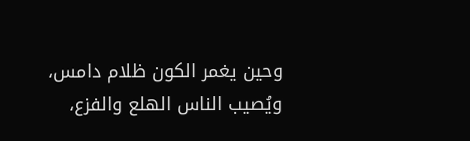وحين يغمر الكون ظلام دامس، ويُصيب الناس الهلع والفزع،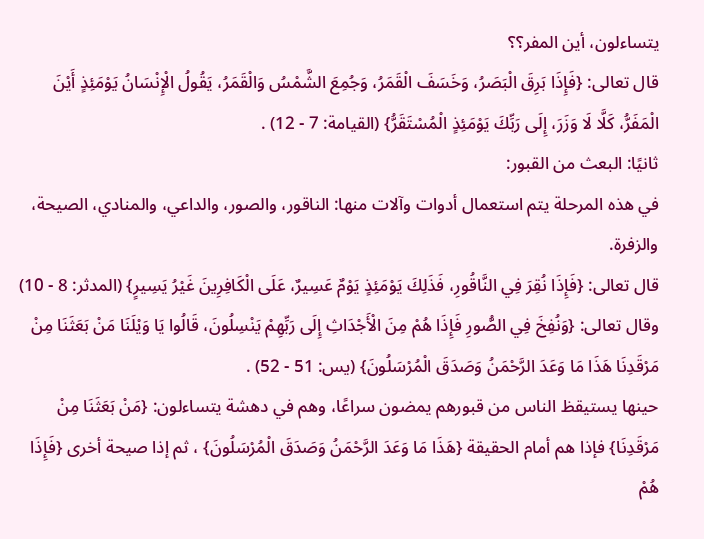يتساءلون، أين المفر؟؟
قال تعالى: {فَإِذَا بَرِقَ الْبَصَرُ، وَخَسَفَ الْقَمَرُ، وَجُمِعَ الشَّمْسُ وَالْقَمَرُ، يَقُولُ الْإِنْسَانُ يَوْمَئِذٍ أَيْنَ الْمَفَرُّ، كَلَّا لَا وَزَرَ، إِلَى رَبِّكَ يَوْمَئِذٍ الْمُسْتَقَرُّ} (القيامة: 7 - 12) .
ثانيًا: البعث من القبور:
في هذه المرحلة يتم استعمال أدوات وآلات منها: الناقور، والصور، والداعي، والمنادي، الصيحة، والزفرة.
قال تعالى: {فَإِذَا نُقِرَ فِي النَّاقُورِ، فَذَلِكَ يَوْمَئِذٍ يَوْمٌ عَسِيرٌ، عَلَى الْكَافِرِينَ غَيْرُ يَسِيرٍ} (المدثر: 8 - 10)
وقال تعالى: {وَنُفِخَ فِي الصُّورِ فَإِذَا هُمْ مِنَ الْأَجْدَاثِ إِلَى رَبِّهِمْ يَنْسِلُونَ، قَالُوا يَا وَيْلَنَا مَنْ بَعَثَنَا مِنْ مَرْقَدِنَا هَذَا مَا وَعَدَ الرَّحْمَنُ وَصَدَقَ الْمُرْسَلُونَ} (يس: 51 - 52) .
حينها يستيقظ الناس من قبورهم يمضون سراعًا، وهم في دهشة يتساءلون: {مَنْ بَعَثَنَا مِنْ مَرْقَدِنَا} فإذا هم أمام الحقيقة {هَذَا مَا وَعَدَ الرَّحْمَنُ وَصَدَقَ الْمُرْسَلُونَ} ، ثم إذا صيحة أخرى {فَإِذَا هُمْ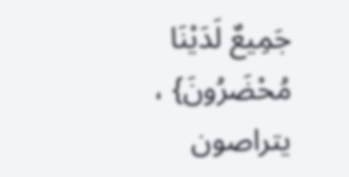جَمِيعٌ لَدَيْنَا مُحْضَرُونَ} ، يتراصون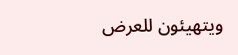ويتهيئون للعرض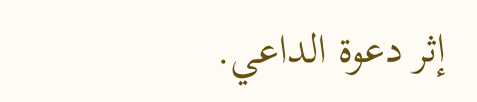إثر دعوة الداعي.